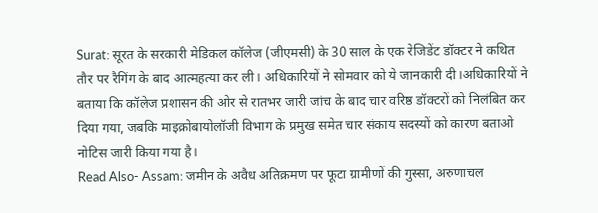Surat: सूरत के सरकारी मेडिकल कॉलेज (जीएमसी) के 30 साल के एक रेजिडेंट डॉक्टर ने कथित तौर पर रैगिंग के बाद आत्महत्या कर ली। अधिकारियों ने सोमवार को ये जानकारी दी।अधिकारियों ने बताया कि कॉलेज प्रशासन की ओर से रातभर जारी जांच के बाद चार वरिष्ठ डॉक्टरों को निलंबित कर दिया गया, जबकि माइक्रोबायोलॉजी विभाग के प्रमुख समेत चार संकाय सदस्यों को कारण बताओ नोटिस जारी किया गया है।
Read Also- Assam: जमीन के अवैध अतिक्रमण पर फूटा ग्रामीणों की गुस्सा, अरुणाचल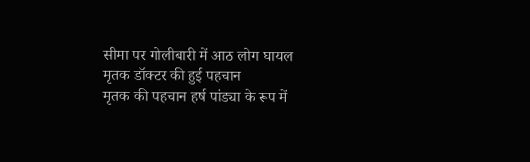सीमा पर गोलीबारी में आठ लोग घायल
मृतक डॉक्टर की हुई पहचान
मृतक की पहचान हर्ष पांड्या के रूप में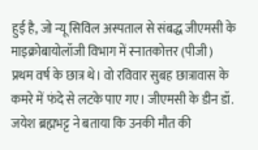हुई है, जो न्यू सिविल अस्पताल से संबद्ध जीएमसी के माइक्रोबायोलॉजी विभाग में स्नातकोत्तर (पीजी) प्रथम वर्ष के छात्र थे। वो रविवार सुबह छात्रावास के कमरे में फंदे से लटके पाए गए। जीएमसी के डीन डॉ. जयेश ब्रह्मभट्ट ने बताया कि उनकी मौत की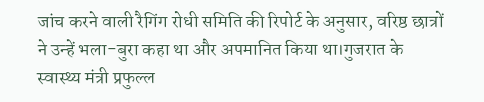जांच करने वाली रैगिंग रोधी समिति की रिपोर्ट के अनुसार, वरिष्ठ छात्रों ने उन्हें भला-बुरा कहा था और अपमानित किया था।गुजरात के स्वास्थ्य मंत्री प्रफुल्ल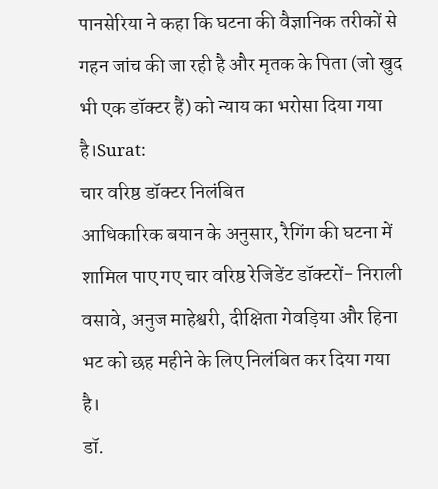पानसेरिया ने कहा कि घटना की वैज्ञानिक तरीकों से गहन जांच की जा रही है और मृतक के पिता (जो खुद भी एक डॉक्टर हैं) को न्याय का भरोसा दिया गया है।Surat:
चार वरिष्ठ डॉक्टर निलंबित
आधिकारिक बयान के अनुसार, रैगिंग की घटना में शामिल पाए गए चार वरिष्ठ रेजिडेंट डॉक्टरों- निराली वसावे, अनुज माहेश्वरी, दीक्षिता गेवड़िया और हिना भट को छह महीने के लिए निलंबित कर दिया गया है।
डॉ.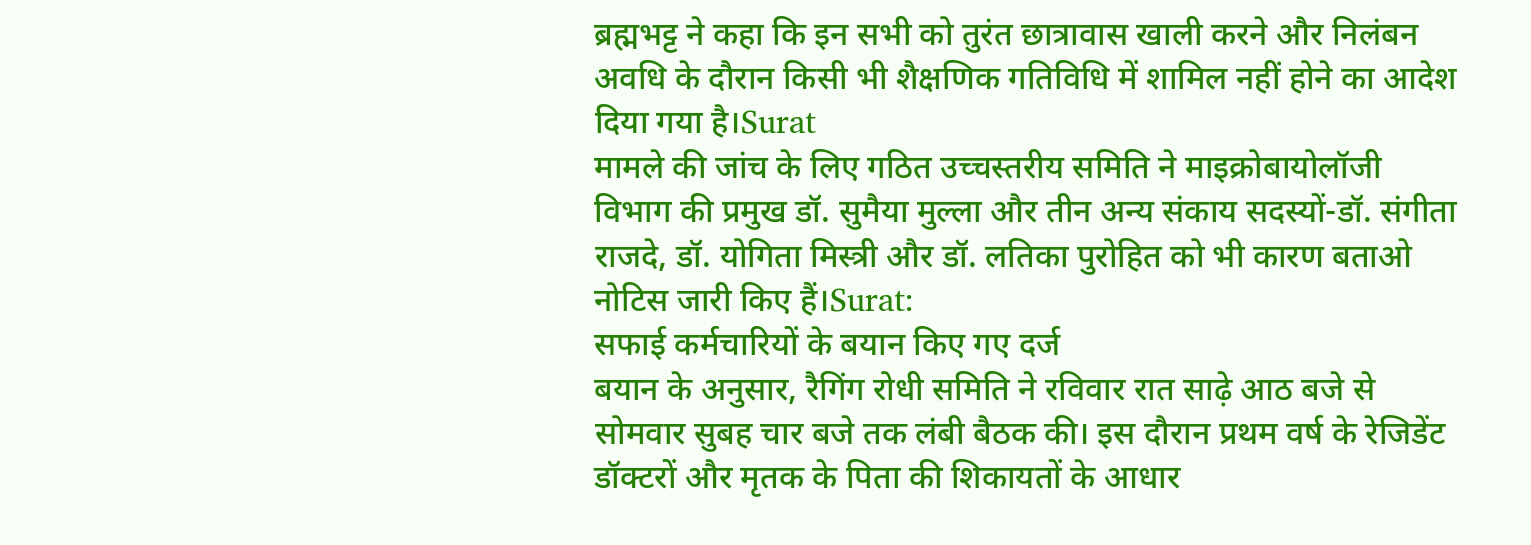ब्रह्मभट्ट ने कहा कि इन सभी को तुरंत छात्रावास खाली करने और निलंबन अवधि के दौरान किसी भी शैक्षणिक गतिविधि में शामिल नहीं होने का आदेश दिया गया है।Surat
मामले की जांच के लिए गठित उच्चस्तरीय समिति ने माइक्रोबायोलॉजी विभाग की प्रमुख डॉ. सुमैया मुल्ला और तीन अन्य संकाय सदस्यों-डॉ. संगीता राजदे, डॉ. योगिता मिस्त्री और डॉ. लतिका पुरोहित को भी कारण बताओ नोटिस जारी किए हैं।Surat:
सफाई कर्मचारियों के बयान किए गए दर्ज
बयान के अनुसार, रैगिंग रोधी समिति ने रविवार रात साढ़े आठ बजे से सोमवार सुबह चार बजे तक लंबी बैठक की। इस दौरान प्रथम वर्ष के रेजिडेंट डॉक्टरों और मृतक के पिता की शिकायतों के आधार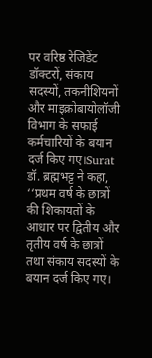पर वरिष्ठ रेजिडेंट डॉक्टरों, संकाय सदस्यों, तकनीशियनों और माइक्रोबायोलॉजी विभाग के सफाई कर्मचारियों के बयान दर्ज किए गए।Surat
डॉ. ब्रह्मभट्ट ने कहा, ‘‘प्रथम वर्ष के छात्रों की शिकायतों के आधार पर द्वितीय और तृतीय वर्ष के छात्रों तथा संकाय सदस्यों के बयान दर्ज किए गए।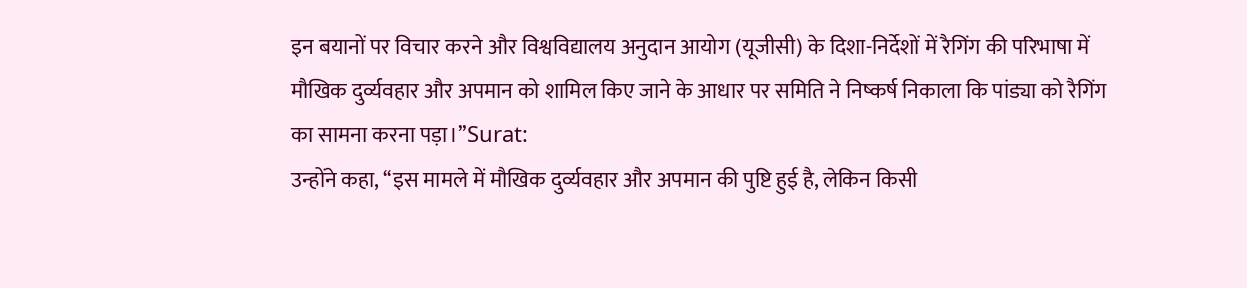इन बयानों पर विचार करने और विश्वविद्यालय अनुदान आयोग (यूजीसी) के दिशा-निर्देशों में रैगिंग की परिभाषा में मौखिक दुर्व्यवहार और अपमान को शामिल किए जाने के आधार पर समिति ने निष्कर्ष निकाला कि पांड्या को रैगिंग का सामना करना पड़ा।’’Surat:
उन्होंने कहा, ‘‘इस मामले में मौखिक दुर्व्यवहार और अपमान की पुष्टि हुई है, लेकिन किसी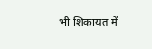भी शिकायत में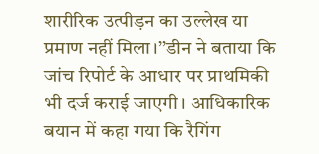शारीरिक उत्पीड़न का उल्लेख या प्रमाण नहीं मिला।’’डीन ने बताया कि जांच रिपोर्ट के आधार पर प्राथमिकी भी दर्ज कराई जाएगी। आधिकारिक बयान में कहा गया कि रैगिंग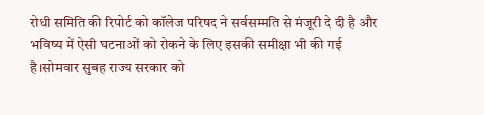रोधी समिति की रिपोर्ट को कॉलेज परिषद ने सर्वसम्मति से मंजूरी दे दी है और भविष्य में ऐसी घटनाओं को रोकने के लिए इसकी समीक्षा भी की गई है।सोमवार सुबह राज्य सरकार को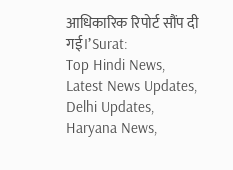आधिकारिक रिपोर्ट सौंप दी गई।’Surat:
Top Hindi News, Latest News Updates, Delhi Updates, Haryana News,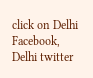click on Delhi Facebook, Delhi twitter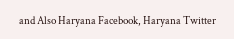and Also Haryana Facebook, Haryana Twitter